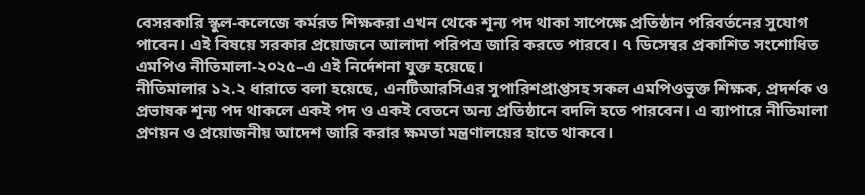বেসরকারি স্কুল-কলেজে কর্মরত শিক্ষকরা এখন থেকে শূন্য পদ থাকা সাপেক্ষে প্রতিষ্ঠান পরিবর্তনের সুযোগ পাবেন। এই বিষয়ে সরকার প্রয়োজনে আলাদা পরিপত্র জারি করতে পারবে। ৭ ডিসেম্বর প্রকাশিত সংশোধিত এমপিও নীতিমালা-২০২৫–এ এই নির্দেশনা যুক্ত হয়েছে।
নীতিমালার ১২.২ ধারাতে বলা হয়েছে, এনটিআরসিএর সুপারিশপ্রাপ্তসহ সকল এমপিওভুক্ত শিক্ষক, প্রদর্শক ও প্রভাষক শূন্য পদ থাকলে একই পদ ও একই বেতনে অন্য প্রতিষ্ঠানে বদলি হতে পারবেন। এ ব্যাপারে নীতিমালা প্রণয়ন ও প্রয়োজনীয় আদেশ জারি করার ক্ষমতা মন্ত্রণালয়ের হাতে থাকবে।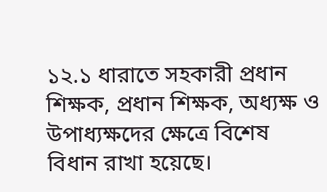১২.১ ধারাতে সহকারী প্রধান শিক্ষক, প্রধান শিক্ষক, অধ্যক্ষ ও উপাধ্যক্ষদের ক্ষেত্রে বিশেষ বিধান রাখা হয়েছে।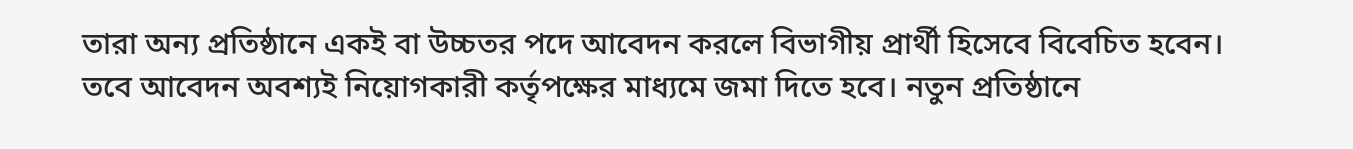তারা অন্য প্রতিষ্ঠানে একই বা উচ্চতর পদে আবেদন করলে বিভাগীয় প্রার্থী হিসেবে বিবেচিত হবেন। তবে আবেদন অবশ্যই নিয়োগকারী কর্তৃপক্ষের মাধ্যমে জমা দিতে হবে। নতুন প্রতিষ্ঠানে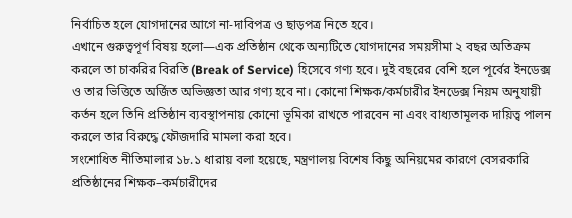নির্বাচিত হলে যোগদানের আগে না-দাবিপত্র ও ছাড়পত্র নিতে হবে।
এখানে গুরুত্বপূর্ণ বিষয় হলো—এক প্রতিষ্ঠান থেকে অন্যটিতে যোগদানের সময়সীমা ২ বছর অতিক্রম করলে তা চাকরির বিরতি (Break of Service) হিসেবে গণ্য হবে। দুই বছরের বেশি হলে পূর্বের ইনডেক্স ও তার ভিত্তিতে অর্জিত অভিজ্ঞতা আর গণ্য হবে না। কোনো শিক্ষক/কর্মচারীর ইনডেক্স নিয়ম অনুযায়ী কর্তন হলে তিনি প্রতিষ্ঠান ব্যবস্থাপনায় কোনো ভূমিকা রাখতে পারবেন না এবং বাধ্যতামূলক দায়িত্ব পালন করলে তার বিরুদ্ধে ফৌজদারি মামলা করা হবে।
সংশোধিত নীতিমালার ১৮.১ ধারায় বলা হয়েছে, মন্ত্রণালয় বিশেষ কিছু অনিয়মের কারণে বেসরকারি প্রতিষ্ঠানের শিক্ষক–কর্মচারীদের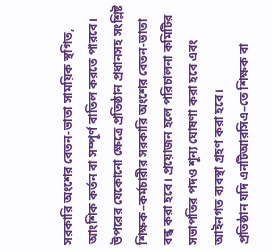সরকারি অংশের বেতন-ভাতা সাময়িক স্থগিত, আংশিক কর্তন বা সম্পূর্ণ বাতিল করতে পারবে।
উপরের যেকোনো ক্ষেত্রে প্রতিষ্ঠান প্রধানসহ সংশ্লিষ্ট শিক্ষক–কর্মচারীর সরকারি অংশের বেতন-ভাতা বন্ধ করা হবে। প্রয়োজন হলে পরিচালনা কমিটির সভাপতির পদও শূন্য ঘোষণা করা হবে এবং আইনগত ব্যবস্থা গ্রহণ করা হবে।
প্রতিষ্ঠান যদি এনটিআরসিএ–তে শিক্ষক বা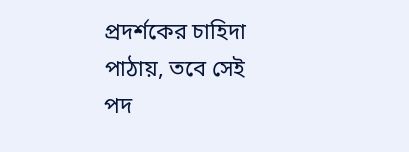প্রদর্শকের চাহিদা পাঠায়, তবে সেই পদ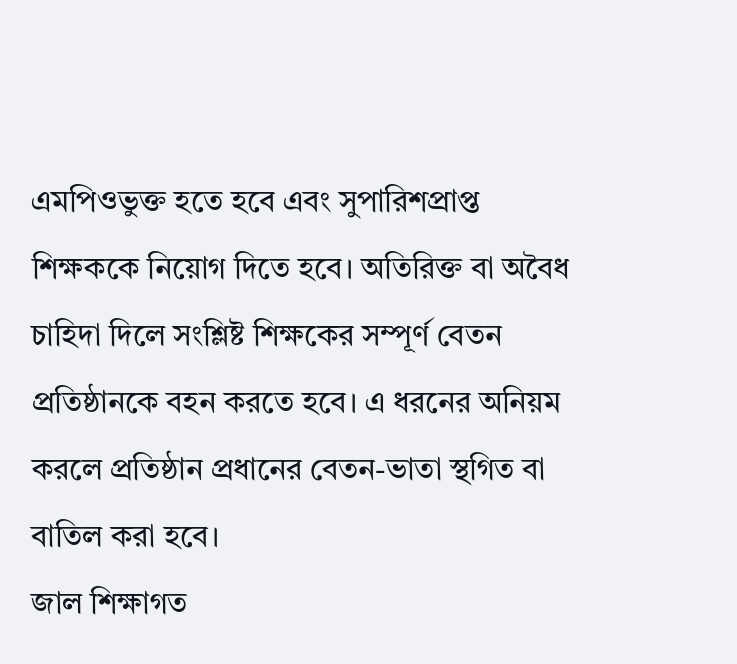এমপিওভুক্ত হতে হবে এবং সুপারিশপ্রাপ্ত শিক্ষককে নিয়োগ দিতে হবে। অতিরিক্ত বা অবৈধ চাহিদা দিলে সংশ্লিষ্ট শিক্ষকের সম্পূর্ণ বেতন প্রতিষ্ঠানকে বহন করতে হবে। এ ধরনের অনিয়ম করলে প্রতিষ্ঠান প্রধানের বেতন-ভাতা স্থগিত বা বাতিল করা হবে।
জাল শিক্ষাগত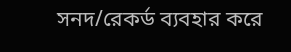সনদ/রেকর্ড ব্যবহার করে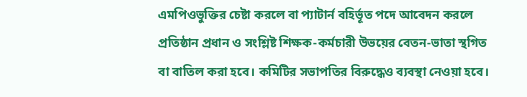এমপিওভুক্তির চেষ্টা করলে বা প্যাটার্ন বহির্ভূত পদে আবেদন করলে প্রতিষ্ঠান প্রধান ও সংশ্লিষ্ট শিক্ষক-কর্মচারী উভয়ের বেতন-ভাতা স্থগিত বা বাতিল করা হবে। কমিটির সভাপতির বিরুদ্ধেও ব্যবস্থা নেওয়া হবে।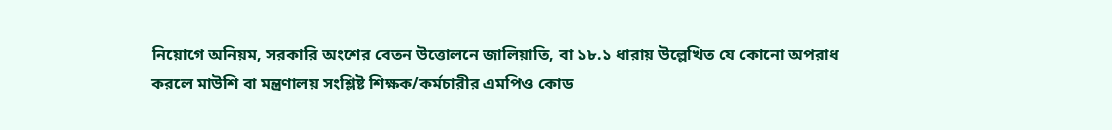নিয়োগে অনিয়ম, সরকারি অংশের বেতন উত্তোলনে জালিয়াতি, বা ১৮.১ ধারায় উল্লেখিত যে কোনো অপরাধ করলে মাউশি বা মন্ত্রণালয় সংশ্লিষ্ট শিক্ষক/কর্মচারীর এমপিও কোড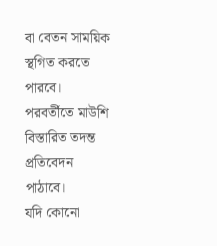বা বেতন সাময়িক স্থগিত করতে পারবে। পরবর্তীতে মাউশি বিস্তারিত তদন্ত প্রতিবেদন পাঠাবে।
যদি কোনো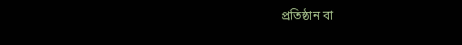প্রতিষ্ঠান বা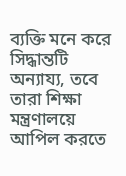ব্যক্তি মনে করে সিদ্ধান্তটি অন্যায্য, তবে তারা শিক্ষা মন্ত্রণালয়ে আপিল করতে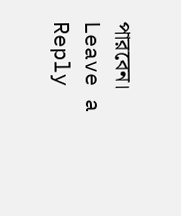পারবেন।
Leave a Reply